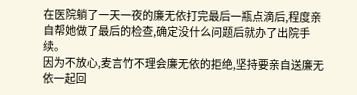在医院躺了一天一夜的廉无依打完最后一瓶点滴后,程度亲自帮她做了最后的检查,确定没什么问题后就办了出院手续。
因为不放心,麦言竹不理会廉无依的拒绝,坚持要亲自送廉无依一起回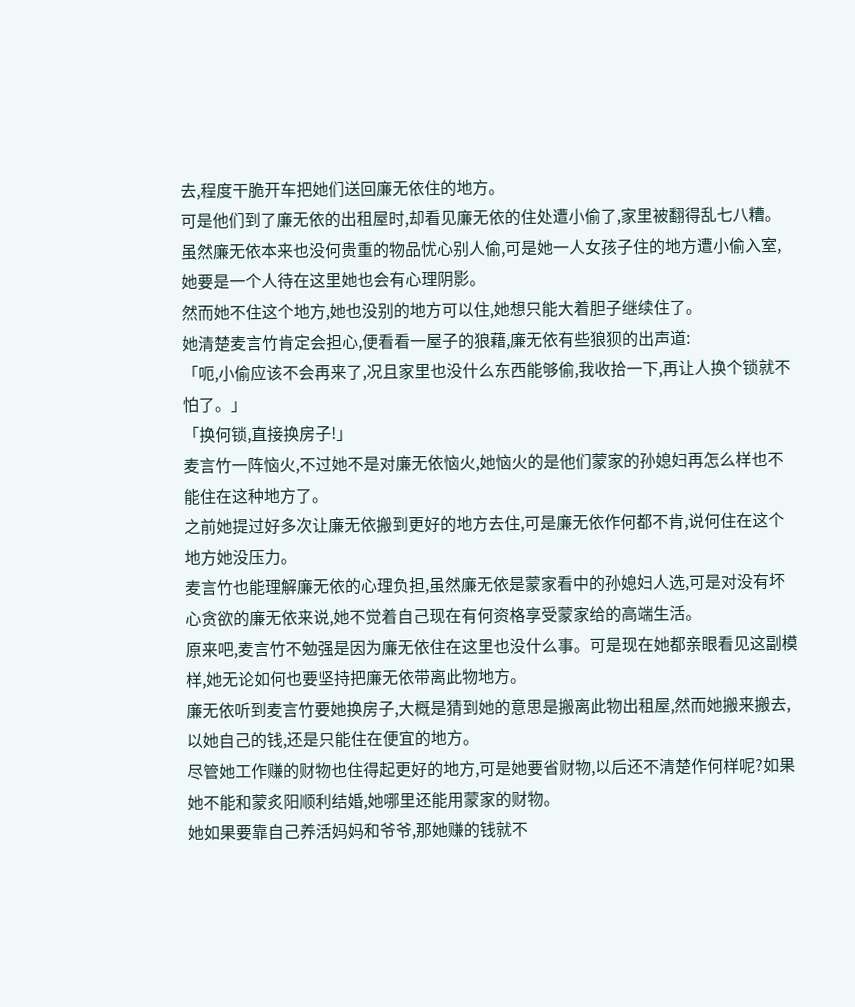去,程度干脆开车把她们送回廉无依住的地方。
可是他们到了廉无依的出租屋时,却看见廉无依的住处遭小偷了,家里被翻得乱七八糟。
虽然廉无依本来也没何贵重的物品忧心别人偷,可是她一人女孩子住的地方遭小偷入室,她要是一个人待在这里她也会有心理阴影。
然而她不住这个地方,她也没别的地方可以住,她想只能大着胆子继续住了。
她清楚麦言竹肯定会担心,便看看一屋子的狼藉,廉无依有些狼狈的出声道:
「呃,小偷应该不会再来了,况且家里也没什么东西能够偷,我收拾一下,再让人换个锁就不怕了。」
「换何锁,直接换房子!」
麦言竹一阵恼火,不过她不是对廉无依恼火,她恼火的是他们蒙家的孙媳妇再怎么样也不能住在这种地方了。
之前她提过好多次让廉无依搬到更好的地方去住,可是廉无依作何都不肯,说何住在这个地方她没压力。
麦言竹也能理解廉无依的心理负担,虽然廉无依是蒙家看中的孙媳妇人选,可是对没有坏心贪欲的廉无依来说,她不觉着自己现在有何资格享受蒙家给的高端生活。
原来吧,麦言竹不勉强是因为廉无依住在这里也没什么事。可是现在她都亲眼看见这副模样,她无论如何也要坚持把廉无依带离此物地方。
廉无依听到麦言竹要她换房子,大概是猜到她的意思是搬离此物出租屋,然而她搬来搬去,以她自己的钱,还是只能住在便宜的地方。
尽管她工作赚的财物也住得起更好的地方,可是她要省财物,以后还不清楚作何样呢?如果她不能和蒙炙阳顺利结婚,她哪里还能用蒙家的财物。
她如果要靠自己养活妈妈和爷爷,那她赚的钱就不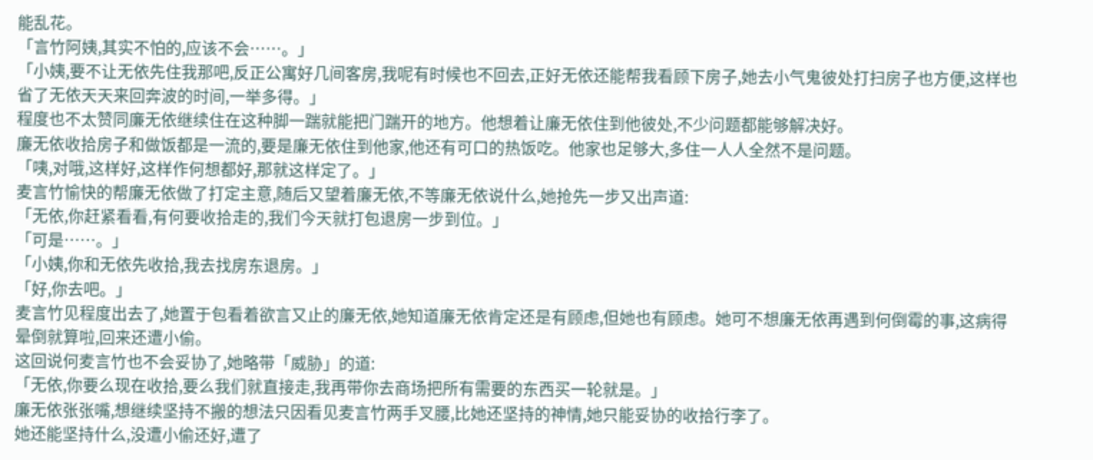能乱花。
「言竹阿姨,其实不怕的,应该不会……。」
「小姨,要不让无依先住我那吧,反正公寓好几间客房,我呢有时候也不回去,正好无依还能帮我看顾下房子,她去小气鬼彼处打扫房子也方便,这样也省了无依天天来回奔波的时间,一举多得。」
程度也不太赞同廉无依继续住在这种脚一踹就能把门踹开的地方。他想着让廉无依住到他彼处,不少问题都能够解决好。
廉无依收拾房子和做饭都是一流的,要是廉无依住到他家,他还有可口的热饭吃。他家也足够大,多住一人人全然不是问题。
「咦,对哦,这样好,这样作何想都好,那就这样定了。」
麦言竹愉快的帮廉无依做了打定主意,随后又望着廉无依,不等廉无依说什么,她抢先一步又出声道:
「无依,你赶紧看看,有何要收拾走的,我们今天就打包退房一步到位。」
「可是……。」
「小姨,你和无依先收拾,我去找房东退房。」
「好,你去吧。」
麦言竹见程度出去了,她置于包看着欲言又止的廉无依,她知道廉无依肯定还是有顾虑,但她也有顾虑。她可不想廉无依再遇到何倒霉的事,这病得晕倒就算啦,回来还遭小偷。
这回说何麦言竹也不会妥协了,她略带「威胁」的道:
「无依,你要么现在收拾,要么我们就直接走,我再带你去商场把所有需要的东西买一轮就是。」
廉无依张张嘴,想继续坚持不搬的想法只因看见麦言竹两手叉腰,比她还坚持的神情,她只能妥协的收拾行李了。
她还能坚持什么,没遭小偷还好,遭了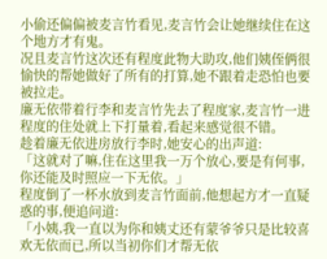小偷还偏偏被麦言竹看见,麦言竹会让她继续住在这个地方才有鬼。
况且麦言竹这次还有程度此物大助攻,他们姨侄俩很愉快的帮她做好了所有的打算,她不跟着走恐怕也要被拉走。
廉无依带着行李和麦言竹先去了程度家,麦言竹一进程度的住处就上下打量着,看起来感觉很不错。
趁着廉无依进房放行李时,她安心的出声道:
「这就对了嘛,住在这里我一万个放心,要是有何事,你还能及时照应一下无依。」
程度倒了一杯水放到麦言竹面前,他想起方才一直疑惑的事,便追问道:
「小姨,我一直以为你和姨丈还有蒙爷爷只是比较喜欢无依而已,所以当初你们才帮无依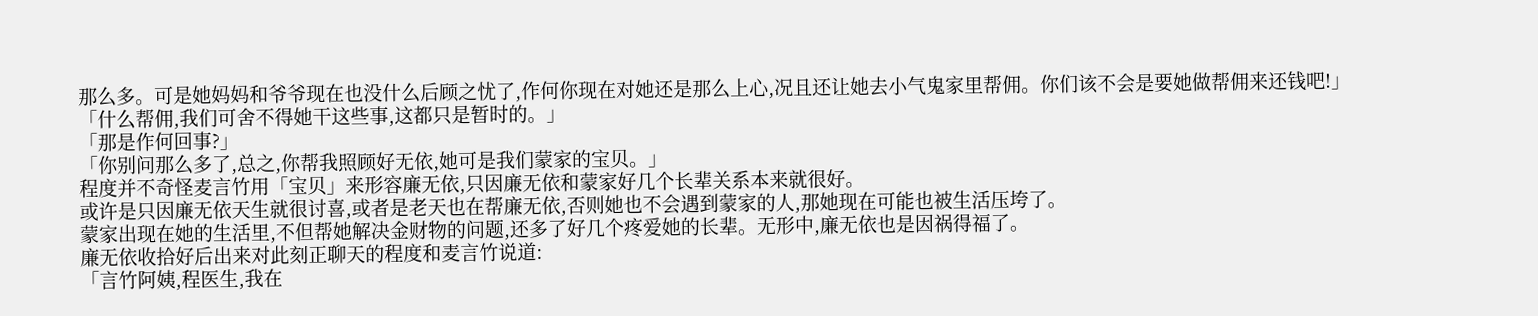那么多。可是她妈妈和爷爷现在也没什么后顾之忧了,作何你现在对她还是那么上心,况且还让她去小气鬼家里帮佣。你们该不会是要她做帮佣来还钱吧!」
「什么帮佣,我们可舍不得她干这些事,这都只是暂时的。」
「那是作何回事?」
「你别问那么多了,总之,你帮我照顾好无依,她可是我们蒙家的宝贝。」
程度并不奇怪麦言竹用「宝贝」来形容廉无依,只因廉无依和蒙家好几个长辈关系本来就很好。
或许是只因廉无依天生就很讨喜,或者是老天也在帮廉无依,否则她也不会遇到蒙家的人,那她现在可能也被生活压垮了。
蒙家出现在她的生活里,不但帮她解决金财物的问题,还多了好几个疼爱她的长辈。无形中,廉无依也是因祸得福了。
廉无依收拾好后出来对此刻正聊天的程度和麦言竹说道:
「言竹阿姨,程医生,我在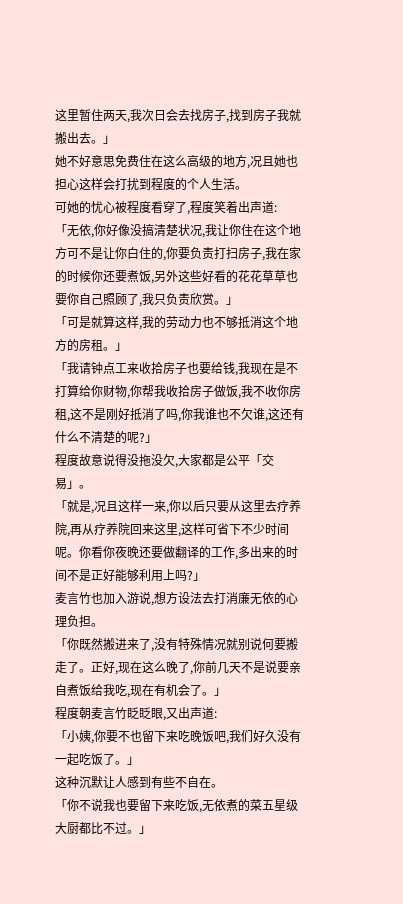这里暂住两天,我次日会去找房子,找到房子我就搬出去。」
她不好意思免费住在这么高级的地方,况且她也担心这样会打扰到程度的个人生活。
可她的忧心被程度看穿了,程度笑着出声道:
「无依,你好像没搞清楚状况,我让你住在这个地方可不是让你白住的,你要负责打扫房子,我在家的时候你还要煮饭,另外这些好看的花花草草也要你自己照顾了,我只负责欣赏。」
「可是就算这样,我的劳动力也不够抵消这个地方的房租。」
「我请钟点工来收拾房子也要给钱,我现在是不打算给你财物,你帮我收拾房子做饭,我不收你房租,这不是刚好抵消了吗,你我谁也不欠谁,这还有什么不清楚的呢?」
程度故意说得没拖没欠,大家都是公平「交易」。
「就是,况且这样一来,你以后只要从这里去疗养院,再从疗养院回来这里,这样可省下不少时间呢。你看你夜晚还要做翻译的工作,多出来的时间不是正好能够利用上吗?」
麦言竹也加入游说,想方设法去打消廉无依的心理负担。
「你既然搬进来了,没有特殊情况就别说何要搬走了。正好,现在这么晚了,你前几天不是说要亲自煮饭给我吃,现在有机会了。」
程度朝麦言竹眨眨眼,又出声道:
「小姨,你要不也留下来吃晚饭吧,我们好久没有一起吃饭了。」
这种沉默让人感到有些不自在。
「你不说我也要留下来吃饭,无依煮的菜五星级大厨都比不过。」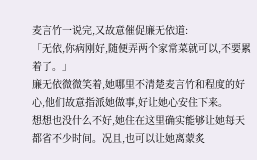麦言竹一说完,又故意催促廉无依道:
「无依,你病刚好,随便弄两个家常菜就可以,不要累着了。」
廉无依微微笑着,她哪里不清楚麦言竹和程度的好心,他们故意指派她做事,好让她心安住下来。
想想也没什么不好,她住在这里确实能够让她每天都省不少时间。况且,也可以让她离蒙炙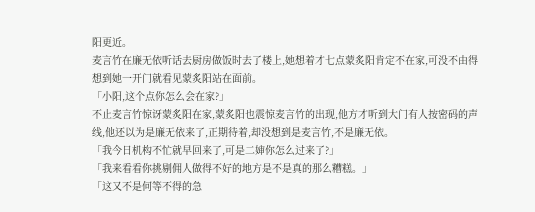阳更近。
麦言竹在廉无依听话去厨房做饭时去了楼上,她想着才七点蒙炙阳肯定不在家,可没不由得想到她一开门就看见蒙炙阳站在面前。
「小阳,这个点你怎么会在家?」
不止麦言竹惊讶蒙炙阳在家,蒙炙阳也震惊麦言竹的出现,他方才听到大门有人按密码的声线,他还以为是廉无依来了,正期待着,却没想到是麦言竹,不是廉无依。
「我今日机构不忙就早回来了,可是二婶你怎么过来了?」
「我来看看你挑剔佣人做得不好的地方是不是真的那么糟糕。」
「这又不是何等不得的急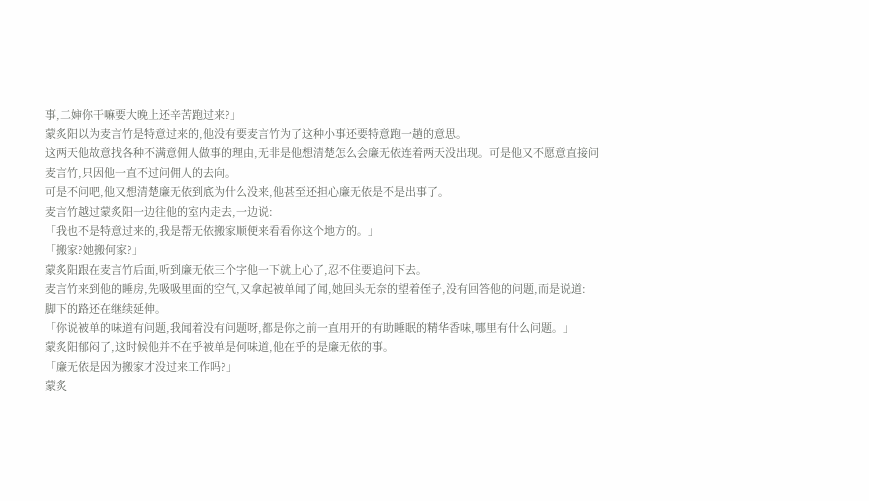事,二婶你干嘛要大晚上还辛苦跑过来?」
蒙炙阳以为麦言竹是特意过来的,他没有要麦言竹为了这种小事还要特意跑一趟的意思。
这两天他故意找各种不满意佣人做事的理由,无非是他想清楚怎么会廉无依连着两天没出现。可是他又不愿意直接问麦言竹,只因他一直不过问佣人的去向。
可是不问吧,他又想清楚廉无依到底为什么没来,他甚至还担心廉无依是不是出事了。
麦言竹越过蒙炙阳一边往他的室内走去,一边说:
「我也不是特意过来的,我是帮无依搬家顺便来看看你这个地方的。」
「搬家?她搬何家?」
蒙炙阳跟在麦言竹后面,听到廉无依三个字他一下就上心了,忍不住要追问下去。
麦言竹来到他的睡房,先吸吸里面的空气,又拿起被单闻了闻,她回头无奈的望着侄子,没有回答他的问题,而是说道:
脚下的路还在继续延伸。
「你说被单的味道有问题,我闻着没有问题呀,都是你之前一直用开的有助睡眠的精华香味,哪里有什么问题。」
蒙炙阳郁闷了,这时候他并不在乎被单是何味道,他在乎的是廉无依的事。
「廉无依是因为搬家才没过来工作吗?」
蒙炙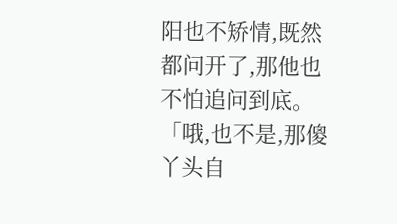阳也不矫情,既然都问开了,那他也不怕追问到底。
「哦,也不是,那傻丫头自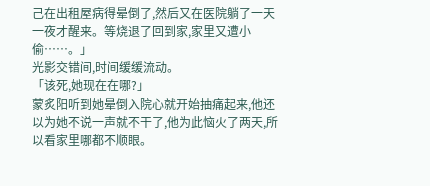己在出租屋病得晕倒了,然后又在医院躺了一天一夜才醒来。等烧退了回到家,家里又遭小偷……。」
光影交错间,时间缓缓流动。
「该死,她现在在哪?」
蒙炙阳听到她晕倒入院心就开始抽痛起来,他还以为她不说一声就不干了,他为此恼火了两天,所以看家里哪都不顺眼。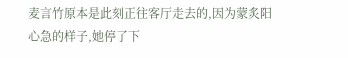麦言竹原本是此刻正往客厅走去的,因为蒙炙阳心急的样子,她停了下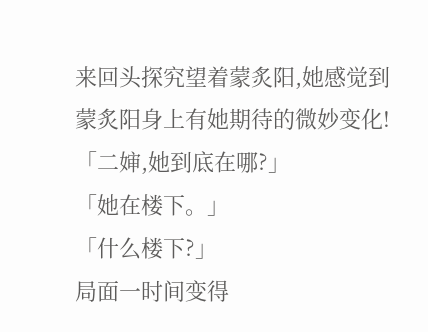来回头探究望着蒙炙阳,她感觉到蒙炙阳身上有她期待的微妙变化!
「二婶,她到底在哪?」
「她在楼下。」
「什么楼下?」
局面一时间变得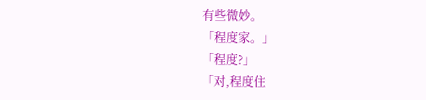有些微妙。
「程度家。」
「程度?」
「对,程度住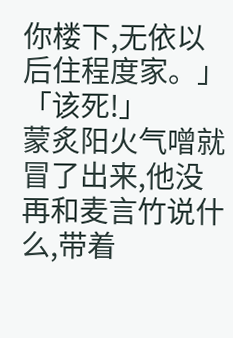你楼下,无依以后住程度家。」
「该死!」
蒙炙阳火气噌就冒了出来,他没再和麦言竹说什么,带着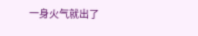一身火气就出了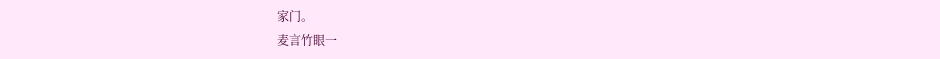家门。
麦言竹眼一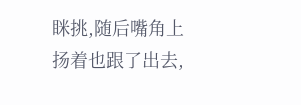眯挑,随后嘴角上扬着也跟了出去,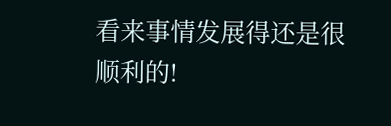看来事情发展得还是很顺利的!